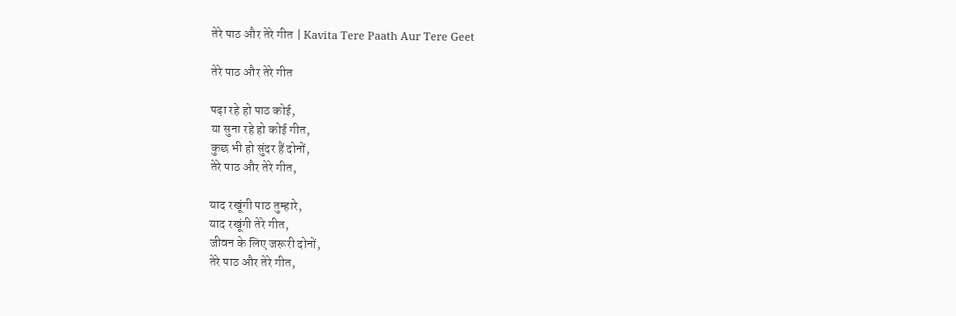तेरे पाठ और तेरे गीत | Kavita Tere Paath Aur Tere Geet

तेरे पाठ और तेरे गीत

पढ़ा रहे हो पाठ कोई,
या सुना रहे हो कोई गीत,
कुछ भी हो सुंदर हैं दोनों,
तेरे पाठ और तेरे गीत,

याद रखूंगी पाठ तुम्हारे,
याद रखूंगी तेरे गीत,
जीवन के लिए जरूरी दोनों,
तेरे पाठ और तेरे गीत,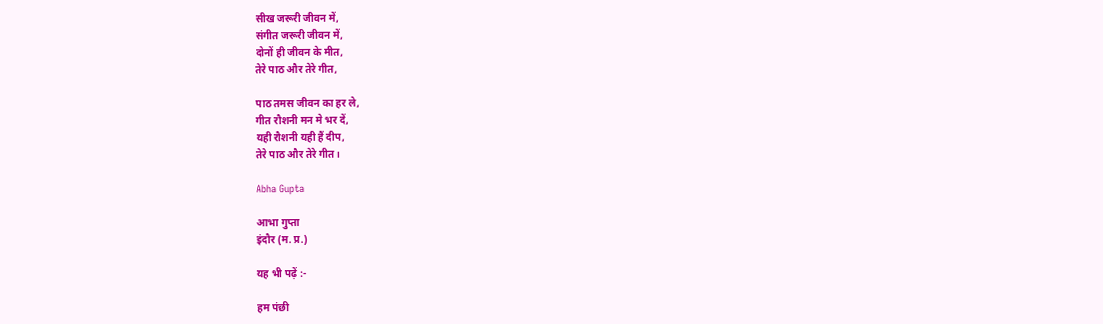सीख जरूरी जीवन में,
संगीत जरूरी जीवन में,
दोनों ही जीवन के मीत,
तेरे पाठ और तेरे गीत,

पाठ तमस जीवन का हर ले,
गीत रौशनी मन मे भर दें,
यही रौशनी यही हैं दीप,
तेरे पाठ और तेरे गीत।

Abha Gupta

आभा गुप्ता
इंदौर (म. प्र.)

यह भी पढ़ें :-

हम पंछी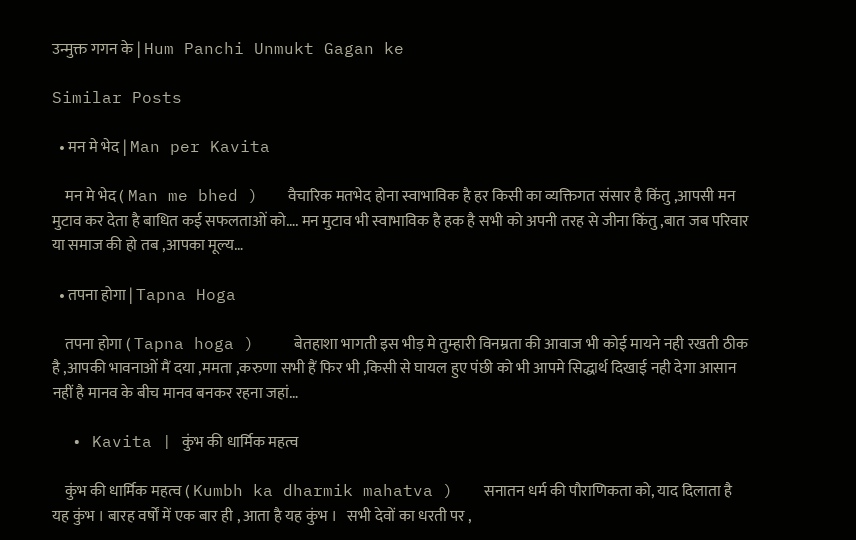उन्मुक्त गगन के | Hum Panchi Unmukt Gagan ke

Similar Posts

  • मन मे भेद | Man per Kavita

    मन मे भेद ( Man me bhed )   वैचारिक मतभेद होना स्वाभाविक है हर किसी का व्यक्तिगत संसार है किंतु ,आपसी मन मुटाव कर देता है बाधित कई सफलताओं को…. मन मुटाव भी स्वाभाविक है हक है सभी को अपनी तरह से जीना किंतु ,बात जब परिवार या समाज की हो तब ,आपका मूल्य…

  • तपना होगा | Tapna Hoga

    तपना होगा ( Tapna hoga )    बेतहाशा भागती इस भीड़ मे तुम्हारी विनम्रता की आवाज भी कोई मायने नही रखती ठीक है ,आपकी भावनाओं मैं दया ,ममता ,करुणा सभी हैं फिर भी ,किसी से घायल हुए पंछी को भी आपमे सिद्धार्थ दिखाई नही देगा आसान नहीं है मानव के बीच मानव बनकर रहना जहां…

  • Kavita | कुंभ की धार्मिक महत्व

    कुंभ की धार्मिक महत्व ( Kumbh ka dharmik mahatva )   सनातन धर्म की पौराणिकता को, याद दिलाता है यह कुंभ । बारह वर्षों में एक बार ही , आता है यह कुंभ ।   सभी देवों का धरती पर ,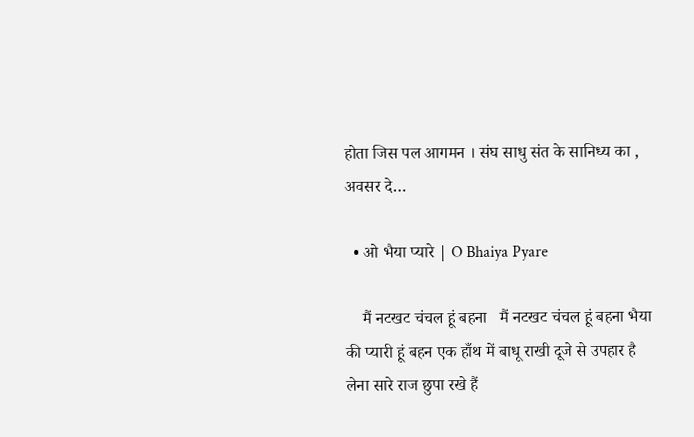होता जिस पल आगमन । संघ साधु संत के सानिध्य का , अवसर दे…

  • ओ भैया प्यारे | O Bhaiya Pyare

    मैं नटखट चंचल हूं बहना   मैं नटखट चंचल हूं बहना भैया की प्यारी हूं बहन एक हाँथ में बाधू राखी दूजे से उपहार है लेना सारे राज छुपा रखे हैं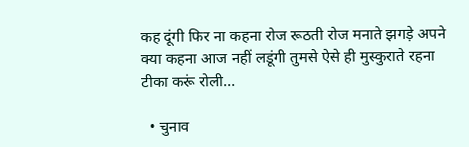कह दूंगी फिर ना कहना रोज रूठती रोज मनाते झगड़े अपने क्या कहना आज नहीं लडूंगी तुमसे ऐसे ही मुस्कुराते रहना टीका करूं रोली…

  • चुनाव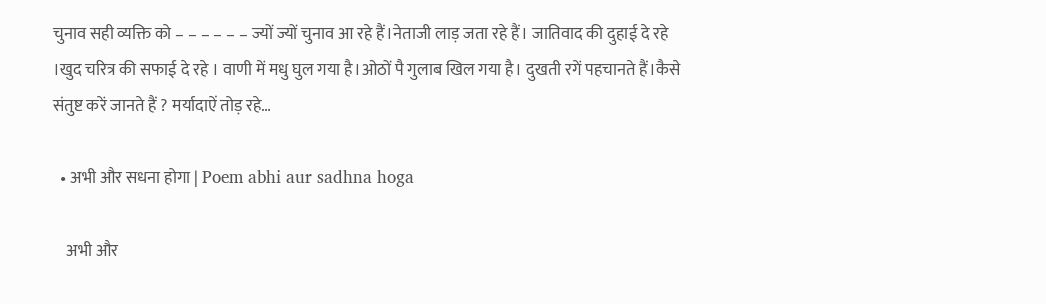चुनाव सही व्यक्ति को – – – – – – ज्यों ज्यों चुनाव आ रहे हैं।नेताजी लाड़ जता रहे हैं। जातिवाद की दुहाई दे रहे ।खुद चरित्र की सफाई दे रहे । वाणी में मधु घुल गया है।ओठों पै गुलाब खिल गया है। दुखती रगें पहचानते हैं।कैसे संतुष्ट करें जानते हैं ? मर्यादाऐं तोड़ रहे…

  • अभी और सधना होगा | Poem abhi aur sadhna hoga

    अभी और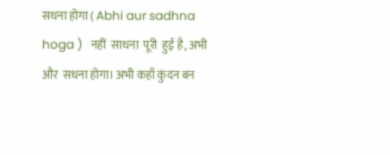सधना होगा ( Abhi aur sadhna hoga )   नहीं  साधना  पूरी  हुई है, अभी और  सधना होगा। अभी कहाँ कुंदन बन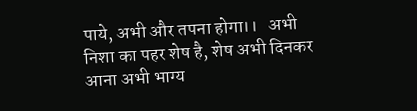पाये, अभी और तपना होगा।।   अभी निशा का पहर शेष है, शेष अभी दिनकर आना अभी भाग्य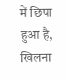में छिपा हुआ है, खिलना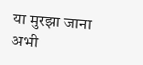या मुरझा जाना अभी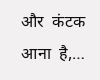और  कंटक  आना  है,…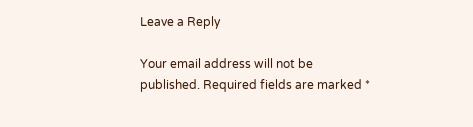Leave a Reply

Your email address will not be published. Required fields are marked *